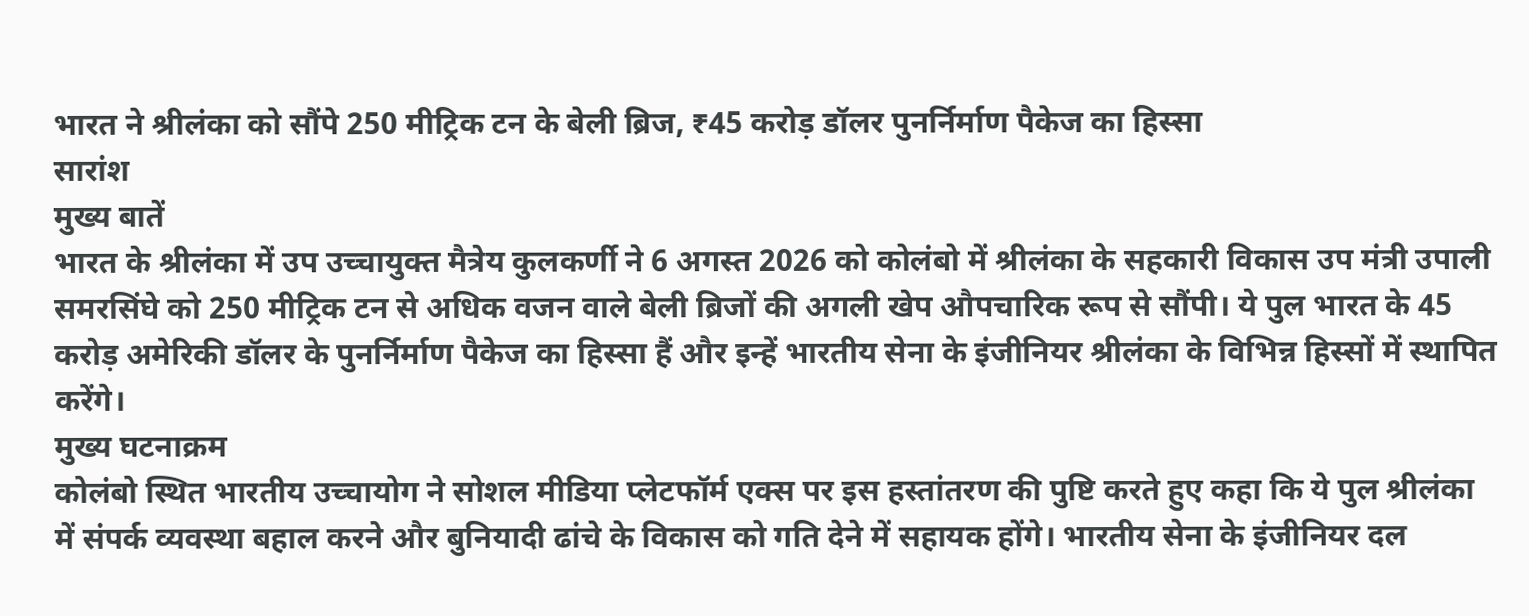भारत ने श्रीलंका को सौंपे 250 मीट्रिक टन के बेली ब्रिज, ₹45 करोड़ डॉलर पुनर्निर्माण पैकेज का हिस्सा
सारांश
मुख्य बातें
भारत के श्रीलंका में उप उच्चायुक्त मैत्रेय कुलकर्णी ने 6 अगस्त 2026 को कोलंबो में श्रीलंका के सहकारी विकास उप मंत्री उपाली समरसिंघे को 250 मीट्रिक टन से अधिक वजन वाले बेली ब्रिजों की अगली खेप औपचारिक रूप से सौंपी। ये पुल भारत के 45 करोड़ अमेरिकी डॉलर के पुनर्निर्माण पैकेज का हिस्सा हैं और इन्हें भारतीय सेना के इंजीनियर श्रीलंका के विभिन्न हिस्सों में स्थापित करेंगे।
मुख्य घटनाक्रम
कोलंबो स्थित भारतीय उच्चायोग ने सोशल मीडिया प्लेटफॉर्म एक्स पर इस हस्तांतरण की पुष्टि करते हुए कहा कि ये पुल श्रीलंका में संपर्क व्यवस्था बहाल करने और बुनियादी ढांचे के विकास को गति देने में सहायक होंगे। भारतीय सेना के इंजीनियर दल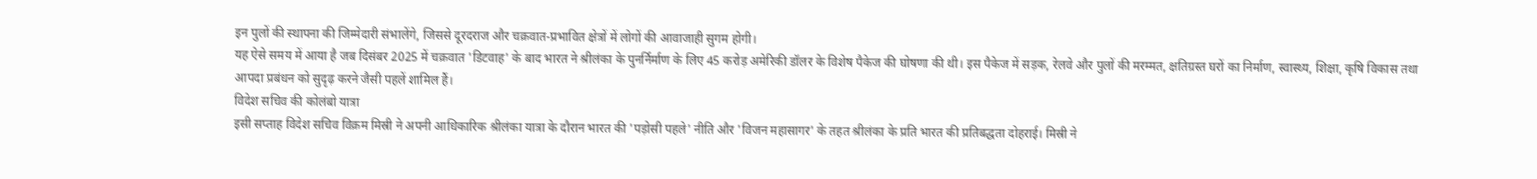इन पुलों की स्थापना की जिम्मेदारी संभालेंगे, जिससे दूरदराज और चक्रवात-प्रभावित क्षेत्रों में लोगों की आवाजाही सुगम होगी।
यह ऐसे समय में आया है जब दिसंबर 2025 में चक्रवात 'डिटवाह' के बाद भारत ने श्रीलंका के पुनर्निर्माण के लिए 45 करोड़ अमेरिकी डॉलर के विशेष पैकेज की घोषणा की थी। इस पैकेज में सड़क, रेलवे और पुलों की मरम्मत, क्षतिग्रस्त घरों का निर्माण, स्वास्थ्य, शिक्षा, कृषि विकास तथा आपदा प्रबंधन को सुदृढ़ करने जैसी पहलें शामिल हैं।
विदेश सचिव की कोलंबो यात्रा
इसी सप्ताह विदेश सचिव विक्रम मिस्री ने अपनी आधिकारिक श्रीलंका यात्रा के दौरान भारत की 'पड़ोसी पहले' नीति और 'विजन महासागर' के तहत श्रीलंका के प्रति भारत की प्रतिबद्धता दोहराई। मिस्री ने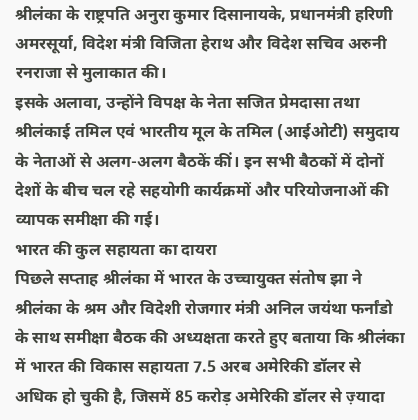श्रीलंका के राष्ट्रपति अनुरा कुमार दिसानायके, प्रधानमंत्री हरिणी अमरसूर्या, विदेश मंत्री विजिता हेराथ और विदेश सचिव अरुनी रनराजा से मुलाकात की।
इसके अलावा, उन्होंने विपक्ष के नेता सजित प्रेमदासा तथा श्रीलंकाई तमिल एवं भारतीय मूल के तमिल (आईओटी) समुदाय के नेताओं से अलग-अलग बैठकें कीं। इन सभी बैठकों में दोनों देशों के बीच चल रहे सहयोगी कार्यक्रमों और परियोजनाओं की व्यापक समीक्षा की गई।
भारत की कुल सहायता का दायरा
पिछले सप्ताह श्रीलंका में भारत के उच्चायुक्त संतोष झा ने श्रीलंका के श्रम और विदेशी रोजगार मंत्री अनिल जयंथा फर्नांडो के साथ समीक्षा बैठक की अध्यक्षता करते हुए बताया कि श्रीलंका में भारत की विकास सहायता 7.5 अरब अमेरिकी डॉलर से अधिक हो चुकी है, जिसमें 85 करोड़ अमेरिकी डॉलर से ज़्यादा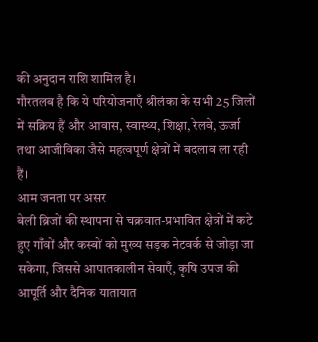की अनुदान राशि शामिल है।
गौरतलब है कि ये परियोजनाएँ श्रीलंका के सभी 25 जिलों में सक्रिय हैं और आवास, स्वास्थ्य, शिक्षा, रेलवे, ऊर्जा तथा आजीविका जैसे महत्वपूर्ण क्षेत्रों में बदलाव ला रही हैं।
आम जनता पर असर
बेली ब्रिजों की स्थापना से चक्रवात-प्रभावित क्षेत्रों में कटे हुए गाँवों और कस्बों को मुख्य सड़क नेटवर्क से जोड़ा जा सकेगा, जिससे आपातकालीन सेवाएँ, कृषि उपज की आपूर्ति और दैनिक यातायात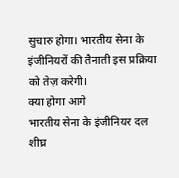सुचारु होगा। भारतीय सेना के इंजीनियरों की तैनाती इस प्रक्रिया को तेज़ करेगी।
क्या होगा आगे
भारतीय सेना के इंजीनियर दल शीघ्र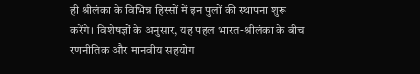ही श्रीलंका के विभिन्न हिस्सों में इन पुलों की स्थापना शुरू करेंगे। विशेषज्ञों के अनुसार, यह पहल भारत-श्रीलंका के बीच रणनीतिक और मानवीय सहयोग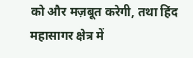को और मज़बूत करेगी, तथा हिंद महासागर क्षेत्र में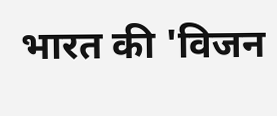भारत की 'विजन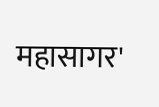महासागर'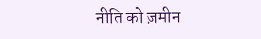नीति को ज़मीन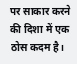पर साकार करने की दिशा में एक ठोस कदम है।